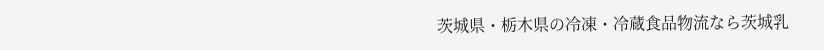茨城県・栃木県の冷凍・冷蔵食品物流なら茨城乳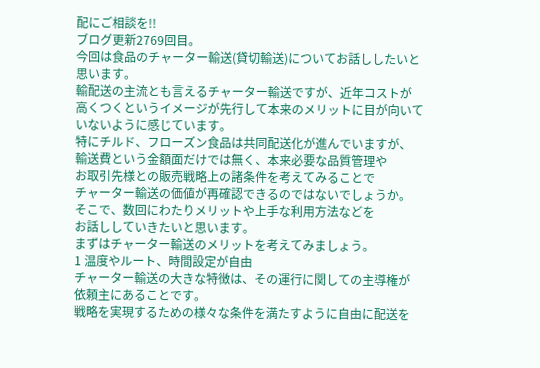配にご相談を!!
ブログ更新2769回目。
今回は食品のチャーター輸送(貸切輸送)についてお話ししたいと
思います。
輸配送の主流とも言えるチャーター輸送ですが、近年コストが
高くつくというイメージが先行して本来のメリットに目が向いて
いないように感じています。
特にチルド、フローズン食品は共同配送化が進んでいますが、
輸送費という金額面だけでは無く、本来必要な品質管理や
お取引先様との販売戦略上の諸条件を考えてみることで
チャーター輸送の価値が再確認できるのではないでしょうか。
そこで、数回にわたりメリットや上手な利用方法などを
お話ししていきたいと思います。
まずはチャーター輸送のメリットを考えてみましょう。
1 温度やルート、時間設定が自由
チャーター輸送の大きな特徴は、その運行に関しての主導権が
依頼主にあることです。
戦略を実現するための様々な条件を満たすように自由に配送を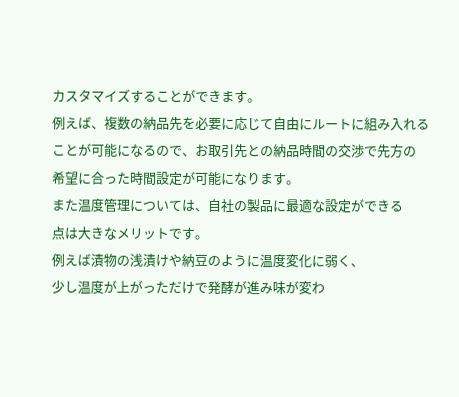カスタマイズすることができます。
例えば、複数の納品先を必要に応じて自由にルートに組み入れる
ことが可能になるので、お取引先との納品時間の交渉で先方の
希望に合った時間設定が可能になります。
また温度管理については、自社の製品に最適な設定ができる
点は大きなメリットです。
例えば漬物の浅漬けや納豆のように温度変化に弱く、
少し温度が上がっただけで発酵が進み味が変わ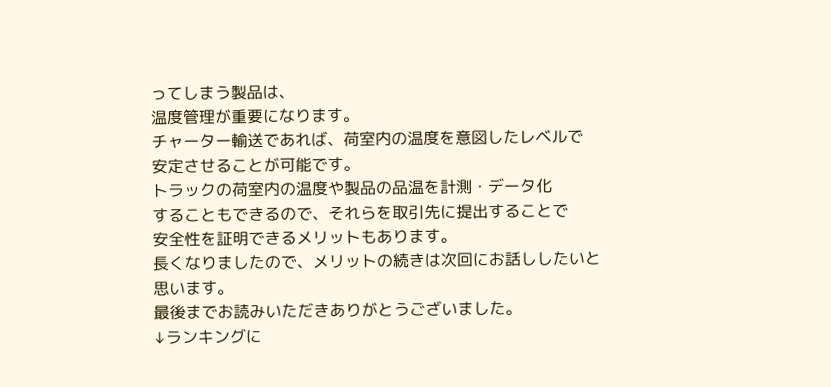ってしまう製品は、
温度管理が重要になります。
チャーター輸送であれば、荷室内の温度を意図したレベルで
安定させることが可能です。
トラックの荷室内の温度や製品の品温を計測・データ化
することもできるので、それらを取引先に提出することで
安全性を証明できるメリットもあります。
長くなりましたので、メリットの続きは次回にお話ししたいと
思います。
最後までお読みいただきありがとうございました。
↓ランキングに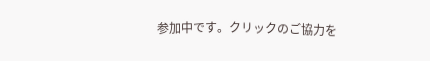参加中です。クリックのご協力を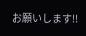お願いします!!